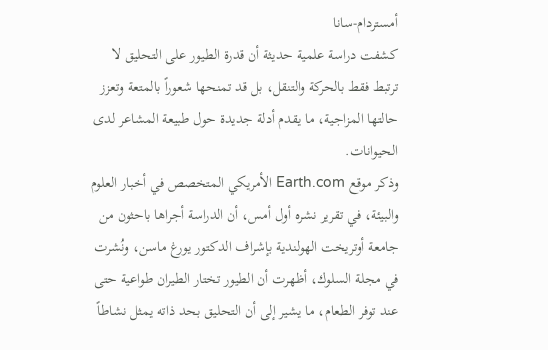أمستردام-سانا
كشفت دراسة علمية حديثة أن قدرة الطيور على التحليق لا ترتبط فقط بالحركة والتنقل، بل قد تمنحها شعوراً بالمتعة وتعزز حالتها المزاجية، ما يقدم أدلة جديدة حول طبيعة المشاعر لدى الحيوانات.
وذكر موقع Earth.com الأمريكي المتخصص في أخبار العلوم والبيئة، في تقرير نشره أول أمس، أن الدراسة أجراها باحثون من جامعة أوتريخت الهولندية بإشراف الدكتور يورغ ماسن، ونُشرت في مجلة السلوك، أظهرت أن الطيور تختار الطيران طواعية حتى عند توفر الطعام، ما يشير إلى أن التحليق بحد ذاته يمثل نشاطاً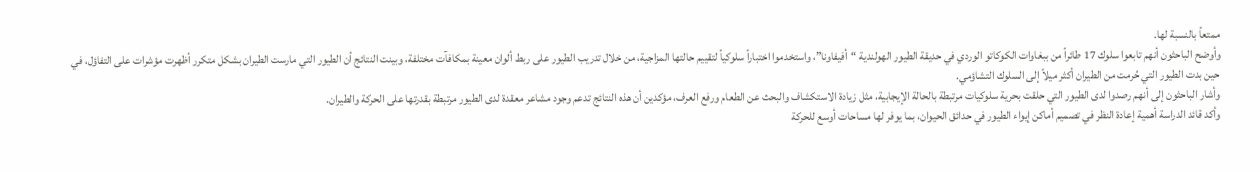ممتعاً بالنسبة لها.
وأوضح الباحثون أنهم تابعوا سلوك 17 طائراً من ببغاوات الكوكاتو الوردي في حديقة الطيور الهولندية “أفيفاونا”، واستخدموا اختباراً سلوكياً لتقييم حالتها المزاجية، من خلال تدريب الطيور على ربط ألوان معينة بمكافآت مختلفة، وبينت النتائج أن الطيور التي مارست الطيران بشكل متكرر أظهرت مؤشرات على التفاؤل، في حين بدت الطيور التي حُرمت من الطيران أكثر ميلاً إلى السلوك التشاؤمي.
وأشار الباحثون إلى أنهم رصدوا لدى الطيور التي حلقت بحرية سلوكيات مرتبطة بالحالة الإيجابية، مثل زيادة الاستكشاف والبحث عن الطعام ورفع العرف، مؤكدين أن هذه النتائج تدعم وجود مشاعر معقدة لدى الطيور مرتبطة بقدرتها على الحركة والطيران.
وأكد قائد الدراسة أهمية إعادة النظر في تصميم أماكن إيواء الطيور في حدائق الحيوان، بما يوفر لها مساحات أوسع للحركة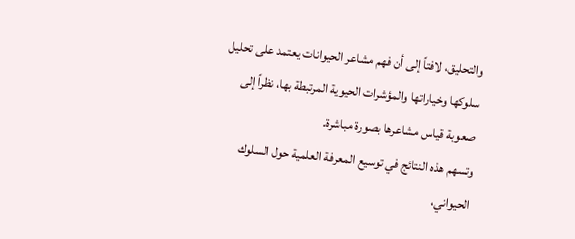والتحليق، لافتاً إلى أن فهم مشاعر الحيوانات يعتمد على تحليل سلوكها وخياراتها والمؤشرات الحيوية المرتبطة بها، نظراً إلى صعوبة قياس مشاعرها بصورة مباشرة.
وتسهم هذه النتائج في توسيع المعرفة العلمية حول السلوك الحيواني،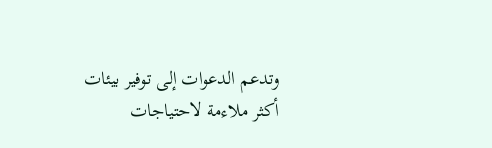وتدعم الدعوات إلى توفير بيئات أكثر ملاءمة لاحتياجات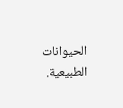الحيوانات الطبيعية.